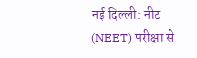नई दिल्ली: नीट (NEET) परीक्षा से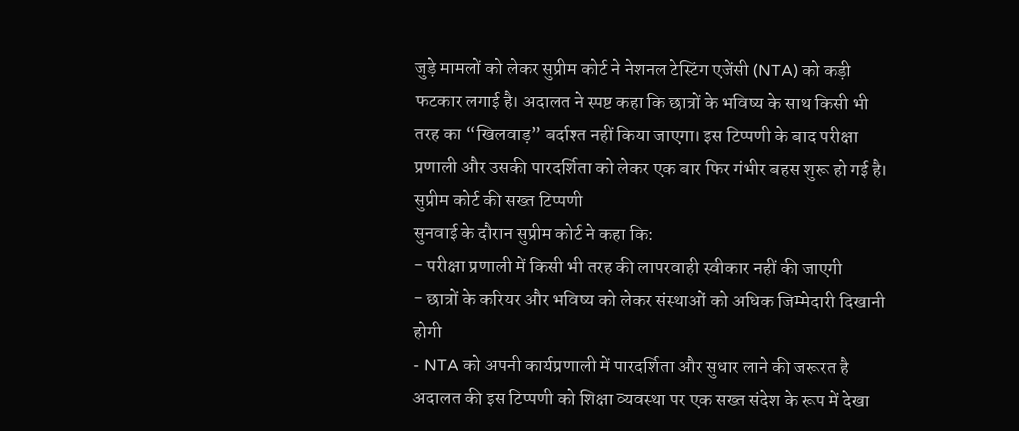जुड़े मामलों को लेकर सुप्रीम कोर्ट ने नेशनल टेस्टिंग एजेंसी (NTA) को कड़ी फटकार लगाई है। अदालत ने स्पष्ट कहा कि छात्रों के भविष्य के साथ किसी भी तरह का “खिलवाड़” बर्दाश्त नहीं किया जाएगा। इस टिप्पणी के बाद परीक्षा प्रणाली और उसकी पारदर्शिता को लेकर एक बार फिर गंभीर बहस शुरू हो गई है।
सुप्रीम कोर्ट की सख्त टिप्पणी
सुनवाई के दौरान सुप्रीम कोर्ट ने कहा कि:
- परीक्षा प्रणाली में किसी भी तरह की लापरवाही स्वीकार नहीं की जाएगी
- छात्रों के करियर और भविष्य को लेकर संस्थाओं को अधिक जिम्मेदारी दिखानी होगी
- NTA को अपनी कार्यप्रणाली में पारदर्शिता और सुधार लाने की जरूरत है
अदालत की इस टिप्पणी को शिक्षा व्यवस्था पर एक सख्त संदेश के रूप में देखा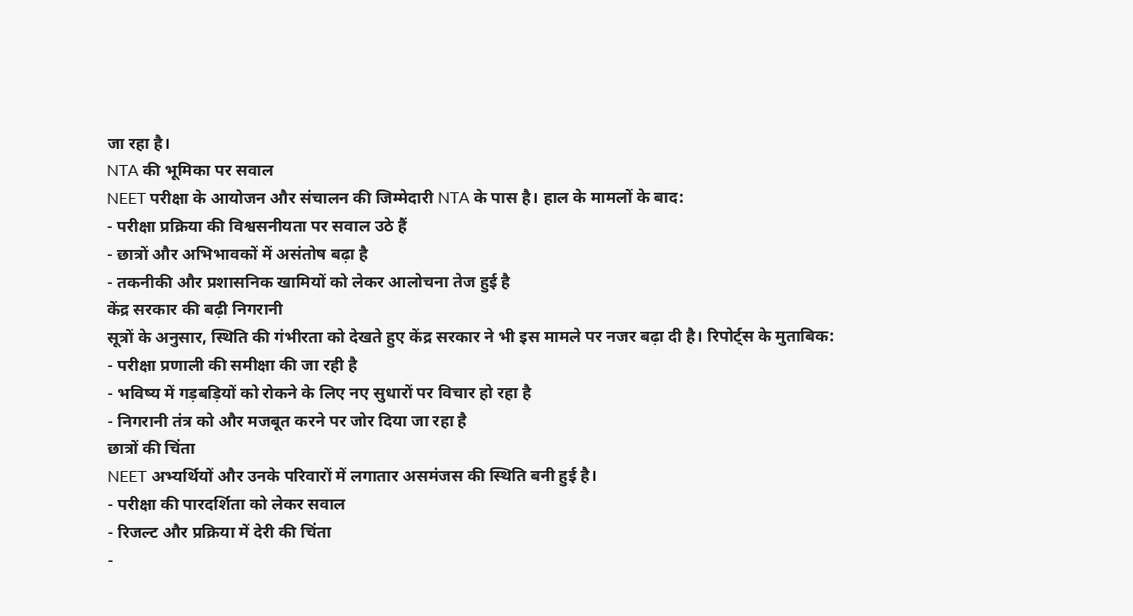जा रहा है।
NTA की भूमिका पर सवाल
NEET परीक्षा के आयोजन और संचालन की जिम्मेदारी NTA के पास है। हाल के मामलों के बाद:
- परीक्षा प्रक्रिया की विश्वसनीयता पर सवाल उठे हैं
- छात्रों और अभिभावकों में असंतोष बढ़ा है
- तकनीकी और प्रशासनिक खामियों को लेकर आलोचना तेज हुई है
केंद्र सरकार की बढ़ी निगरानी
सूत्रों के अनुसार, स्थिति की गंभीरता को देखते हुए केंद्र सरकार ने भी इस मामले पर नजर बढ़ा दी है। रिपोर्ट्स के मुताबिक:
- परीक्षा प्रणाली की समीक्षा की जा रही है
- भविष्य में गड़बड़ियों को रोकने के लिए नए सुधारों पर विचार हो रहा है
- निगरानी तंत्र को और मजबूत करने पर जोर दिया जा रहा है
छात्रों की चिंता
NEET अभ्यर्थियों और उनके परिवारों में लगातार असमंजस की स्थिति बनी हुई है।
- परीक्षा की पारदर्शिता को लेकर सवाल
- रिजल्ट और प्रक्रिया में देरी की चिंता
-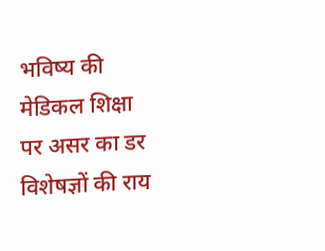भविष्य की मेडिकल शिक्षा पर असर का डर
विशेषज्ञों की राय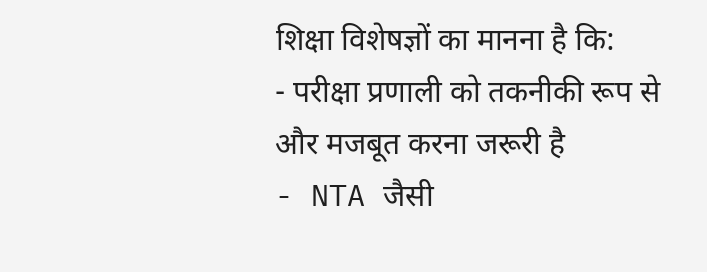शिक्षा विशेषज्ञों का मानना है कि:
- परीक्षा प्रणाली को तकनीकी रूप से और मजबूत करना जरूरी है
- NTA जैसी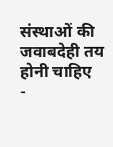संस्थाओं की जवाबदेही तय होनी चाहिए
-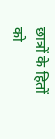छात्रों के हितों को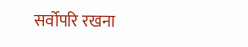सर्वोपरि रखना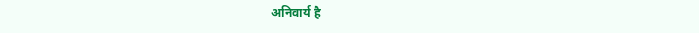अनिवार्य है